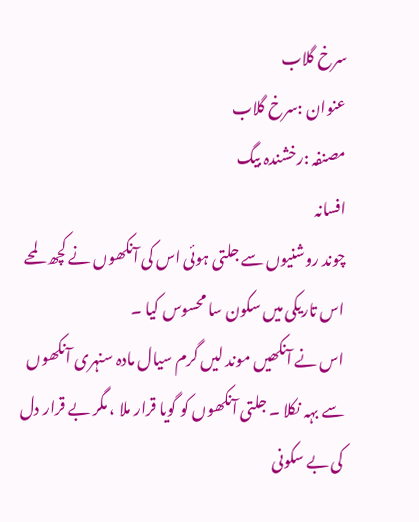سرخ گلاب
عنوان :سرخ گلاب
مصنفہ :رخشندہ بیگ
افسانہ
چوند روشنیوں سے جلتی ہوئی اس کی آنکھوں نے کچھ لمحے اس تاریکی میں سکون سا محسوس کیا ۔
اس نے آنکھیں موند لیں گرم سیال مادہ سنہری آنکھوں سے بہہ نکلا ۔ جلتی آنکھوں کو گویا قرار ملا ، مگر بے قرار دل کی بے سکونی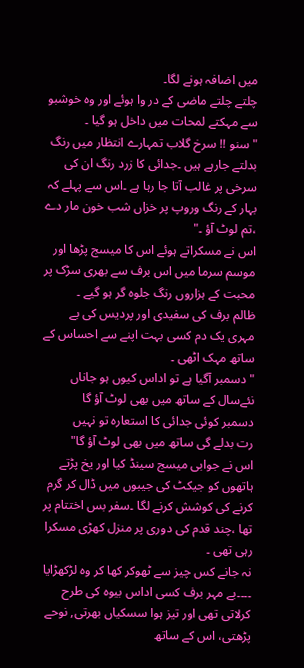میں اضافہ ہونے لگا۔
چلتے چلتے ماضی کے در وا ہوئے اور وہ خوشبو سے مہکتے لمحات میں داخل ہو گیا ۔
"سنو !! سرخ گلاب تمہارے انتظار میں رنگ بدلتے جارہے ہیں ۔جدائی کا زرد رنگ ان کی سرخی پر غالب آتا جا رہا ہے ۔اس سے پہلے کہ بہار کے رنگ وروپ پر خزاں شب خون مار دے ،تم لوٹ آؤ ۔"
اس نے مسکراتے ہوئے اس کا میسج پڑھا اور موسم سرما میں اس برف سے بھری سڑک پر محبت کے ہزاروں رنگ جلوہ گر ہو گیے ۔
ظالم برف کی سفیدی اور پردیس کی بے مہری یک دم کسی بہت اپنے سے احساس کے ساتھ مہک اٹھی ۔
"دسمبر آگیا ہے تو اداس کیوں ہو جاناں
نئےسال کے ساتھ میں بھی لوٹ آؤ گا
دسمبر کوئی جدائی کا استعارہ تو نہیں
رت بدلے گی ساتھ میں بھی لوٹ آؤ گا"
اس نے جوابی میسج سینڈ کیا اور یخ پڑتے ہاتھوں کو جیکٹ کی جیبوں میں ڈال کر گرم کرنے کی کوشش کرنے لگا ۔سفر بس اختتام پر تھا ،چند قدم کی دوری پر منزل کھڑی مسکرا رہی تھی ۔
نہ جانے کس چیز سے ٹھوکر کھا کر وہ لڑکھڑایا ۔۔۔۔بے مہر برف کسی اداس بیوہ کی طرح کرلاتی تھی اور تیز ہوا سسکیاں بھرتی, نوحے پڑھتی، اس کے ساتھ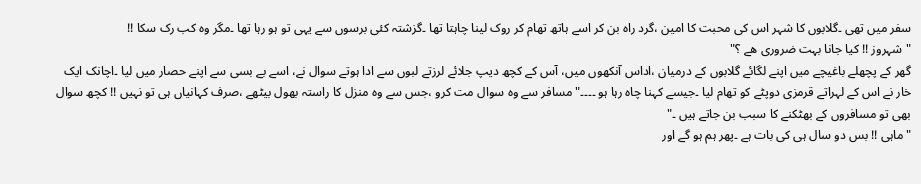سفر میں تھی ۔گلابوں کا شہر اس کی محبت کا امین ،گرد راہ بن کر اسے ہاتھ تھام کر روک لینا چاہتا تھا ۔گزشتہ کئی برسوں سے یہی تو ہو رہا تھا ۔مگر وہ کب رک سکا !!
"شہروز !! کیا جانا بہت ضروری ھے ؟"
گھر کے پچھلے باغیچے میں اپنے لگائے گلابوں کے درمیان ،اداس آنکھوں میں، آس کے کچھ دیپ جلائے لرزتے لبوں سے ادا ہوتے سوال نے، اسے بے بسی سے اپنے حصار میں لیا ۔اچانک ایک خار نے اس کے لہراتے قرمزی دوپٹے کو تھام لیا ۔جیسے کہنا چاہ رہا ہو ۔۔۔۔"مسافر سے وہ سوال مت کرو ،جس سے وہ منزل کا راستہ بھول بیٹھے ،صرف کہانیاں ہی تو نہیں !! کچھ سوال بھی تو مسافروں کے بھٹکنے کا سبب بن جاتے ہیں ۔"
"ماہی !! بس دو سال ہی کی بات ہے ۔پھر ہم ہو گے اور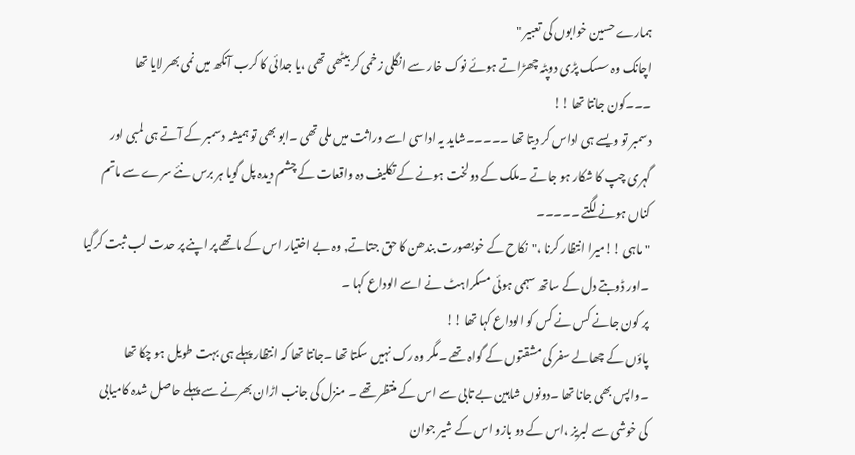ہمارے حسین خوابوں کی تعبیر "
اچانک وہ سسک پڑی دوپٹہ چھڑاتے ہوئے نوک خار سے انگلی زخمی کر بیٹھی تھی ،یا جدائی کا کرب آنکھ میں نمی بھر لایا تھا ۔۔۔کون جانتا تھا !!
دسمبر تو ویسے ہی اداس کر دیتا تھا ۔۔۔۔۔شاید یہ اداسی اسے وراثت میں ملی تھی ۔ابو بھی تو ہمیشہ دسمبر کے آتے ہی لمبی اور گہری چپ کا شکار ہو جاتے ۔ملک کے دولخت ہونے کے تکلیف دہ واقعات کے چشم دیدہ پل گویا ہر برس نئے سرے سے ماتم کناں ہونے لگتے ۔۔۔۔۔
"ماہی !!میرا انتظار کرنا ،"نکاح کے خوبصورت بندھن کا حق جتاتے, وہ بے اختیار اس کے ماتھے پر اپنے پر حدت لب ثبت کرگیا ۔اور ڈوبتے دل کے ساتھ سہمی ہوئی مسکراہٹ نے اسے الوداع کہا ۔
پر کون جانے کس نے کس کو الوداع کہا تھا !!
پاؤں کے چھالے سفر کی مشقتوں کے گواہ تھے ۔مگر وہ رک نہیں سکتا تھا ۔جانتا تھا کہ انتظار پہلے ہی بہت طویل ہو چکا تھا ۔واپس بھی جانا تھا ۔دونوں شاہین بے تابی سے اس کے منتظر تھے ۔ منزل کی جانب اڑان بھرنے سے پہلے حاصل شدہ کامیابی کی خوشی سے لبریز ،اس کے دو بازو اس کے شیر جوان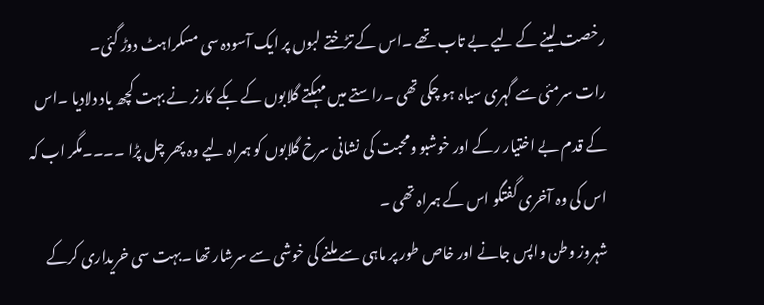رخصت لینے کے لیے بے تاب تھے ۔اس کے تڑختے لبوں پر ایک آسودہ سی مسکراہٹ دوڑ گئی۔
رات سرمئی سے گہری سیاہ ہو چکی تھی ۔راستے میں مہکتے گلابوں کے بکے کارنر نے بہت کچھ یاد دلادیا ۔اس کے قدم بے اختیار رکے اور خوشبو ومحبت کی نشانی سرخ گلابوں کو ہمراہ لیے وہ پھر چل پڑا ۔۔۔۔مگر اب کہ اس کی وہ آخری گفتگو اس کے ہمراہ تھی ۔
شہروز وطن واپس جانے اور خاص طور پر ماہی سے ملنے کی خوشی سے سرشار تھا ۔بہت سی خریداری کرکے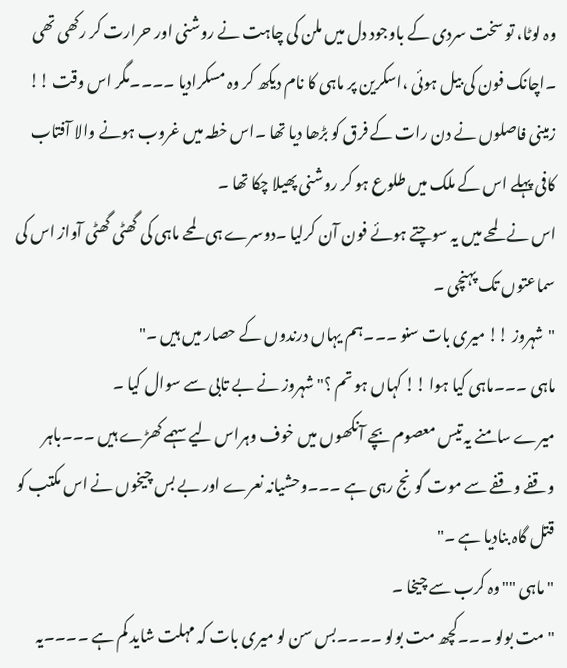وہ لوٹا، تو سخت سردی کے باوجود دل میں ملن کی چاہت نے روشنی اور حرارت کر رکھی تھی ۔اچانک فون کی بیل ہوئی ،اسکرین پر ماہی کا نام دیکھ کر وہ مسکرادیا ۔۔۔۔مگر اس وقت !! زمینی فاصلوں نے دن رات کے فرق کو بڑھا دیا تھا ۔اس خطہ میں غروب ہونے والا آفتاب کافی پہلے اس کے ملک میں طلوع ہو کر روشنی پھیلا چکا تھا ۔
اس نے لمحے میں یہ سوچتے ہوئے فون آن کرلیا ۔دوسرے ہی لمحے ماہی کی گھٹی گھٹی آواز اس کی سماعتوں تک پہنچی ۔
"شہروز !! میری بات سنو ۔۔۔ہم یہاں درندوں کے حصار میں ہیں ۔"
ماہی ۔۔۔ماہی کیا ہوا !! کہاں ہو تم ؟" شہروز نے بے تابی سے سوال کیا ۔
میرے سامنے یہ تیس معصوم بچے آنکھوں میں خوف وہراس لیے سہمے کھڑے ہیں ۔۔۔باہر وقفے وقفے سے موت گونج رہی ہے ۔۔۔وحشیانہ نعرے اور بے بس چیخوں نے اس مکتب کو قتل گاہ بنادیا ہے ۔"
"ماہی ""وہ کرب سے چیخا ۔
"مت بولو ۔۔۔کچھ مت بولو ۔۔۔۔بس سن لو میری بات کہ مہلت شاید کم ہے ۔۔۔۔یہ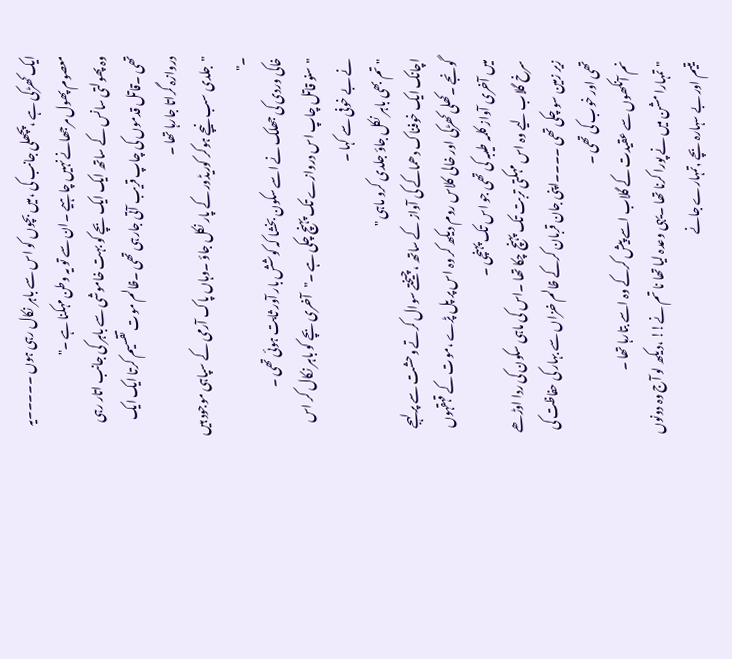ایک کھڑکی ہے ،پچھلی جانب کی ،میں بچوں کو اس سے باہر نکال رہی ہوں ۔۔۔۔۔یہ معصوم پھول مرجھانے نہیں چاہیے ۔ان سے تو یہ وطن مہکنا ہے ۔"
وہ پھولتی سانس کے ساتھ ایک ایک بچے کو بہت خاموشی سے باہر کی جانب اتار رہی تھی ۔قاتل قدموں کی چاپ قریب آتی جارہی تھی ۔ظالم موت تقسیم کرتا ایک ایک دروازہ گراتا جارہا تھا ۔
"جلدی سب نیچے ہوکر کوریڈور کے پار نکل جاؤ ۔وہاں پاک آرمی کے سپاہی موجود ہیں ۔"
خاکی وردی کی جھلک نے اسے سکون بخشا کہ کوشش بار آور ثابت ہوئی تھی ۔
"سنو قاتل چاپ اس دروازے تک پہنچ چکی ہے ۔"آخری بچے کو باہر نکال کر اس نے بے خوفی سے کہا ۔
" تم بھی باہر نکل جاؤ جلدی کرو ماہی "
اچانک ایک خوفناک دھماکے کی آواز کے ساتھ ،چیختے سوال کرتے وحشت سے پر لہجے گونجے ۔کھلی کھڑکی اور خالی کلاس روم دیکھ کر وہ اس پر پل پڑے ،موت کے قہقہوں میں آخری آواز کلمہ طیبہ کی تھی جو اس تک پہنچی ۔
سرخ گلاب لیے وہ اس مہکتی تربت تک پہنچ چکا تھا ۔اس کی ماہی سکون کی ردا اوڑھے زیر زمین سو چکی تھی ۔۔۔۔اپنی جان قربان کرکے ظالم خزاں سے بہار کی حفاظت کی تھی اور خوب کی تھی ۔
نم آنکھوں سے عقیدت کے گلاب اسے پیش کرکے وہ اسے بتارہا تھا ۔
"تمہارا مشن میں نے پورا کرنا تھا ۔یہی وعدہ لیا تھا نا تم نے!! ،دیکھ لو آج وہ دونوں یتیم اور بے سہارہ بچے ,تمہارے جانے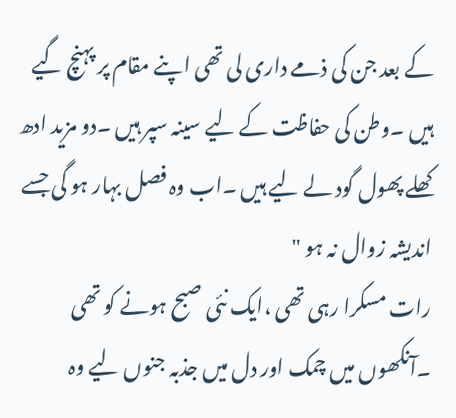کے بعد جن کی ذمے داری لی تھی اپنے مقام پر پہنچ گیے ہیں ۔وطن کی حفاظت کے لیے سینہ سپر ہیں ۔دو مزید ادھ کھلے پھول گود لے لیے ہیں ۔اب وہ فصل بہار ہو گی جسے اندیشہ زوال نہ ہو "
رات مسکرا رہی تھی ،ایک نئی صبح ہونے کو تھی ۔آنکھوں میں چمک اور دل میں جذبہ جنوں لیے وہ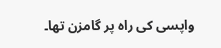واپسی کی راہ پر گامزن تھا۔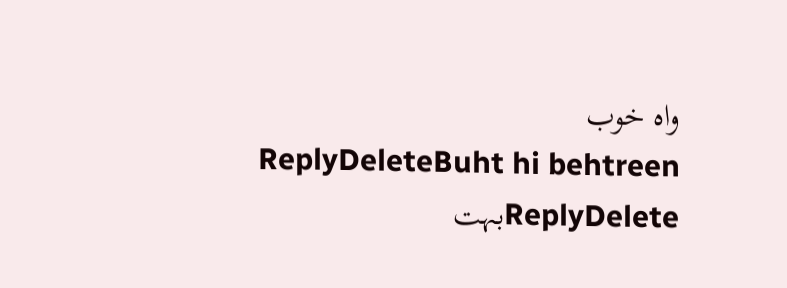واہ خوب
ReplyDeleteBuht hi behtreen
ReplyDeleteبہت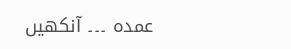عمدہ ۔۔۔ آنکھیں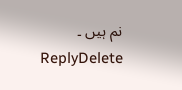نم ہیں ۔
ReplyDelete